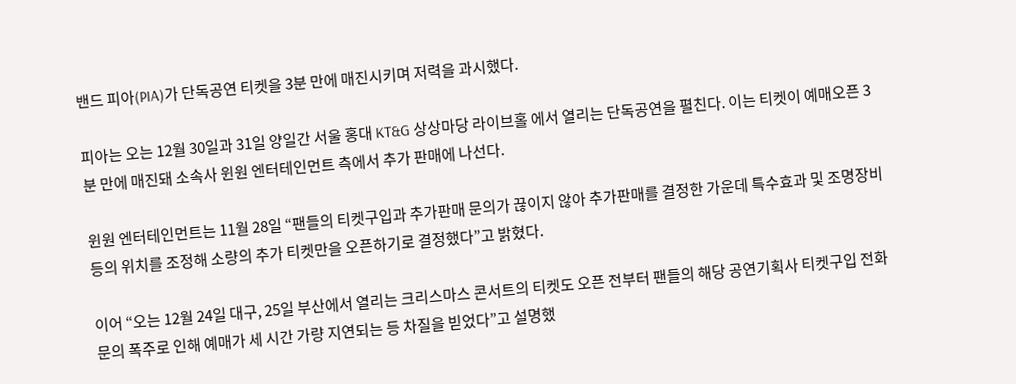밴드 피아(PIA)가 단독공연 티켓을 3분 만에 매진시키며 저력을 과시했다.

피아는 오는 12월 30일과 31일 양일간 서울 홍대 KT&G 상상마당 라이브홀 에서 열리는 단독공연을 펼친다. 이는 티켓이 예매오픈 3분 만에 매진돼 소속사 윈원 엔터테인먼트 측에서 추가 판매에 나선다.

윈원 엔터테인먼트는 11월 28일 “팬들의 티켓구입과 추가판매 문의가 끊이지 않아 추가판매를 결정한 가운데 특수효과 및 조명장비 등의 위치를 조정해 소량의 추가 티켓만을 오픈하기로 결정했다”고 밝혔다.

이어 “오는 12월 24일 대구, 25일 부산에서 열리는 크리스마스 콘서트의 티켓도 오픈 전부터 팬들의 해당 공연기획사 티켓구입 전화문의 폭주로 인해 예매가 세 시간 가량 지연되는 등 차질을 빋었다”고 설명했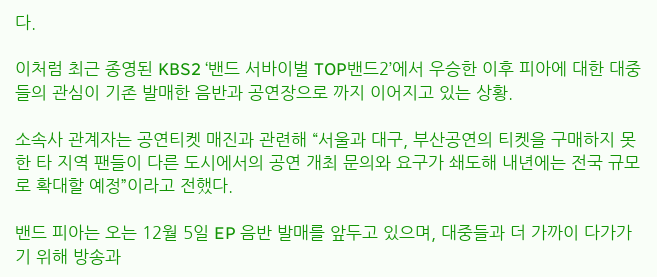다.

이처럼 최근 종영된 KBS2 ‘밴드 서바이벌 TOP밴드2’에서 우승한 이후 피아에 대한 대중들의 관심이 기존 발매한 음반과 공연장으로 까지 이어지고 있는 상황.

소속사 관계자는 공연티켓 매진과 관련해 “서울과 대구, 부산공연의 티켓을 구매하지 못한 타 지역 팬들이 다른 도시에서의 공연 개최 문의와 요구가 쇄도해 내년에는 전국 규모로 확대할 예정”이라고 전했다.

밴드 피아는 오는 12월 5일 EP 음반 발매를 앞두고 있으며, 대중들과 더 가까이 다가가기 위해 방송과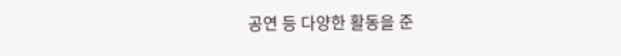공연 등 다양한 활동을 준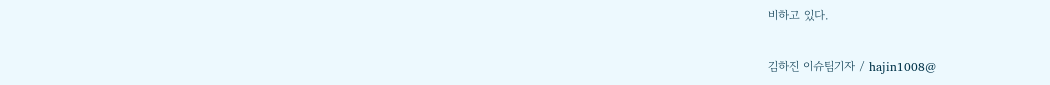비하고 있다.

김하진 이슈팀기자 / hajin1008@